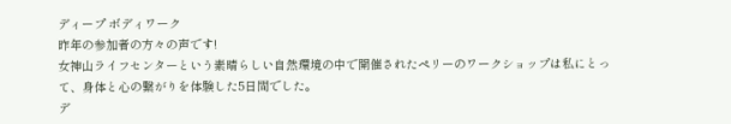ディープ ボディワーク
昨年の参加者の方々の声です!
女神山ライフセンターという素晴らしい自然環境の中で開催されたペリーのワークショップは私にとって、身体と心の繋がりを体験した5日間でした。
デ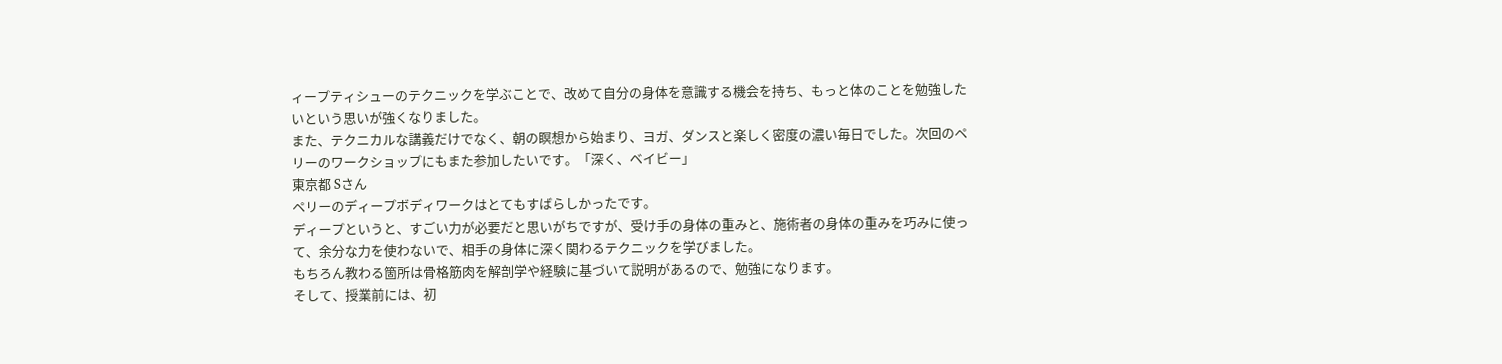ィープティシューのテクニックを学ぶことで、改めて自分の身体を意識する機会を持ち、もっと体のことを勉強したいという思いが強くなりました。
また、テクニカルな講義だけでなく、朝の瞑想から始まり、ヨガ、ダンスと楽しく密度の濃い毎日でした。次回のペリーのワークショップにもまた参加したいです。「深く、ベイビー」
東京都 Sさん
ペリーのディープボディワークはとてもすばらしかったです。
ディープというと、すごい力が必要だと思いがちですが、受け手の身体の重みと、施術者の身体の重みを巧みに使って、余分な力を使わないで、相手の身体に深く関わるテクニックを学びました。
もちろん教わる箇所は骨格筋肉を解剖学や経験に基づいて説明があるので、勉強になります。
そして、授業前には、初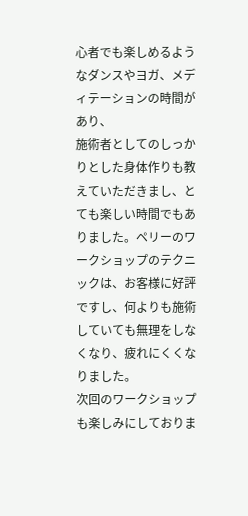心者でも楽しめるようなダンスやヨガ、メディテーションの時間があり、
施術者としてのしっかりとした身体作りも教えていただきまし、とても楽しい時間でもありました。ペリーのワークショップのテクニックは、お客様に好評ですし、何よりも施術していても無理をしなくなり、疲れにくくなりました。
次回のワークショップも楽しみにしておりま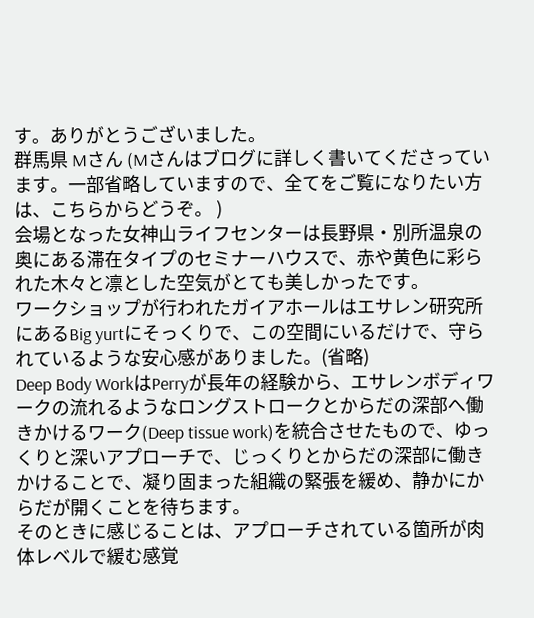す。ありがとうございました。
群馬県 Mさん (Mさんはブログに詳しく書いてくださっています。一部省略していますので、全てをご覧になりたい方は、こちらからどうぞ。 )
会場となった女神山ライフセンターは長野県・別所温泉の奥にある滞在タイプのセミナーハウスで、赤や黄色に彩られた木々と凛とした空気がとても美しかったです。
ワークショップが行われたガイアホールはエサレン研究所にあるBig yurtにそっくりで、この空間にいるだけで、守られているような安心感がありました。(省略)
Deep Body WorkはPerryが長年の経験から、エサレンボディワークの流れるようなロングストロークとからだの深部へ働きかけるワーク(Deep tissue work)を統合させたもので、ゆっくりと深いアプローチで、じっくりとからだの深部に働きかけることで、凝り固まった組織の緊張を緩め、静かにからだが開くことを待ちます。
そのときに感じることは、アプローチされている箇所が肉体レベルで緩む感覚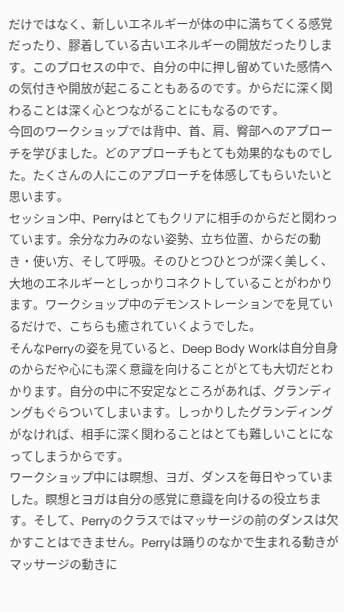だけではなく、新しいエネルギーが体の中に満ちてくる感覚だったり、膠着している古いエネルギーの開放だったりします。このプロセスの中で、自分の中に押し留めていた感情への気付きや開放が起こることもあるのです。からだに深く関わることは深く心とつながることにもなるのです。
今回のワークショップでは背中、首、肩、臀部へのアプローチを学びました。どのアプローチもとても効果的なものでした。たくさんの人にこのアプローチを体感してもらいたいと思います。
セッション中、Perryはとてもクリアに相手のからだと関わっています。余分な力みのない姿勢、立ち位置、からだの動き・使い方、そして呼吸。そのひとつひとつが深く美しく、大地のエネルギーとしっかりコネクトしていることがわかります。ワークショップ中のデモンストレーションでを見ているだけで、こちらも癒されていくようでした。
そんなPerryの姿を見ていると、Deep Body Workは自分自身のからだや心にも深く意識を向けることがとても大切だとわかります。自分の中に不安定なところがあれば、グランディングもぐらついてしまいます。しっかりしたグランディングがなければ、相手に深く関わることはとても難しいことになってしまうからです。
ワークショップ中には瞑想、ヨガ、ダンスを毎日やっていました。瞑想とヨガは自分の感覚に意識を向けるの役立ちます。そして、Perryのクラスではマッサージの前のダンスは欠かすことはできません。Perryは踊りのなかで生まれる動きがマッサージの動きに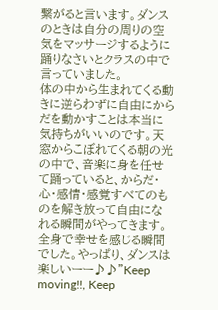繋がると言います。ダンスのときは自分の周りの空気をマッサージするように踊りなさいとクラスの中で言っていました。
体の中から生まれてくる動きに逆らわずに自由にからだを動かすことは本当に気持ちがいいのです。天窓からこぼれてくる朝の光の中で、音楽に身を任せて踊っていると、からだ・心・感情・感覚すべてのものを解き放って自由になれる瞬間がやってきます。全身で幸せを感じる瞬間でした。やっぱり、ダンスは楽しいーー♪♪"Keep moving!!, Keep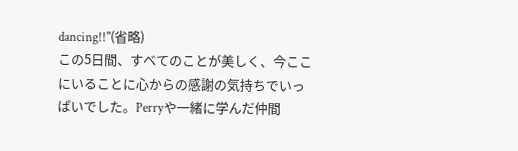dancing!!"(省略)
この5日間、すべてのことが美しく、今ここにいることに心からの感謝の気持ちでいっぱいでした。Perryや一緒に学んだ仲間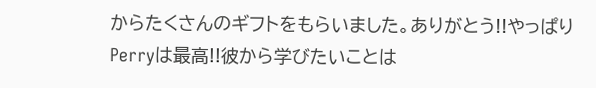からたくさんのギフトをもらいました。ありがとう!!やっぱりPerryは最高!!彼から学びたいことは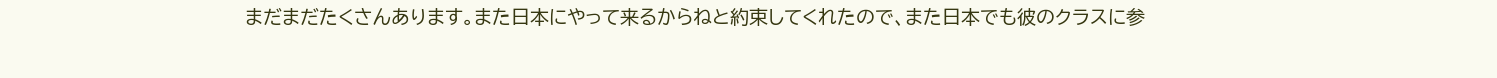まだまだたくさんあります。また日本にやって来るからねと約束してくれたので、また日本でも彼のクラスに参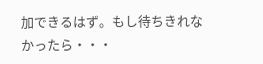加できるはず。もし待ちきれなかったら・・・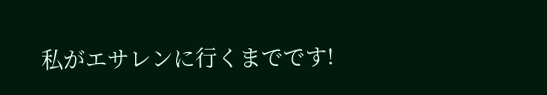私がエサレンに行くまでです!